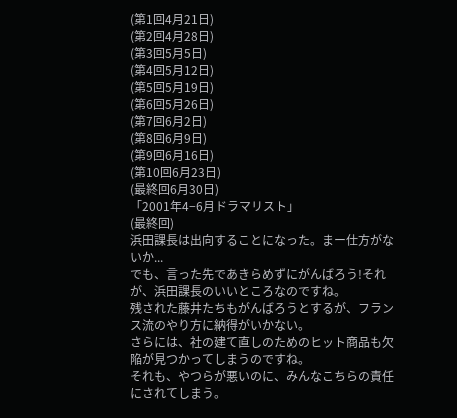(第1回4月21日)
(第2回4月28日)
(第3回5月5日)
(第4回5月12日)
(第5回5月19日)
(第6回5月26日)
(第7回6月2日)
(第8回6月9日)
(第9回6月16日)
(第10回6月23日)
(最終回6月30日)
「2001年4−6月ドラマリスト」
(最終回)
浜田課長は出向することになった。まー仕方がないか...
でも、言った先であきらめずにがんばろう!それが、浜田課長のいいところなのですね。
残された藤井たちもがんばろうとするが、フランス流のやり方に納得がいかない。
さらには、社の建て直しのためのヒット商品も欠陥が見つかってしまうのですね。
それも、やつらが悪いのに、みんなこちらの責任にされてしまう。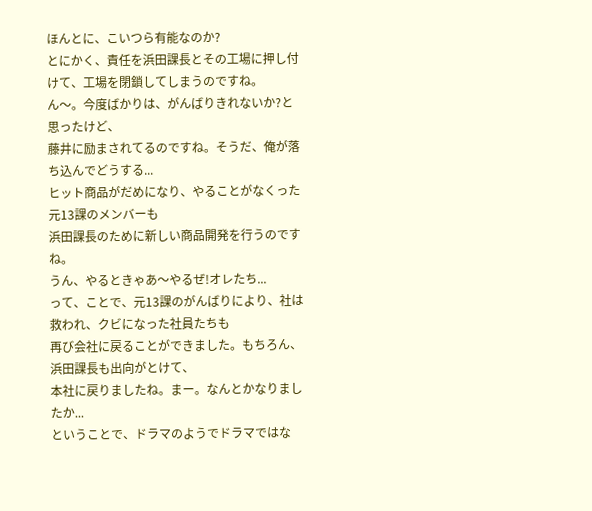ほんとに、こいつら有能なのか?
とにかく、責任を浜田課長とその工場に押し付けて、工場を閉鎖してしまうのですね。
ん〜。今度ばかりは、がんばりきれないか?と思ったけど、
藤井に励まされてるのですね。そうだ、俺が落ち込んでどうする...
ヒット商品がだめになり、やることがなくった元13課のメンバーも
浜田課長のために新しい商品開発を行うのですね。
うん、やるときゃあ〜やるぜ!オレたち...
って、ことで、元13課のがんばりにより、社は救われ、クビになった社員たちも
再び会社に戻ることができました。もちろん、浜田課長も出向がとけて、
本社に戻りましたね。まー。なんとかなりましたか...
ということで、ドラマのようでドラマではな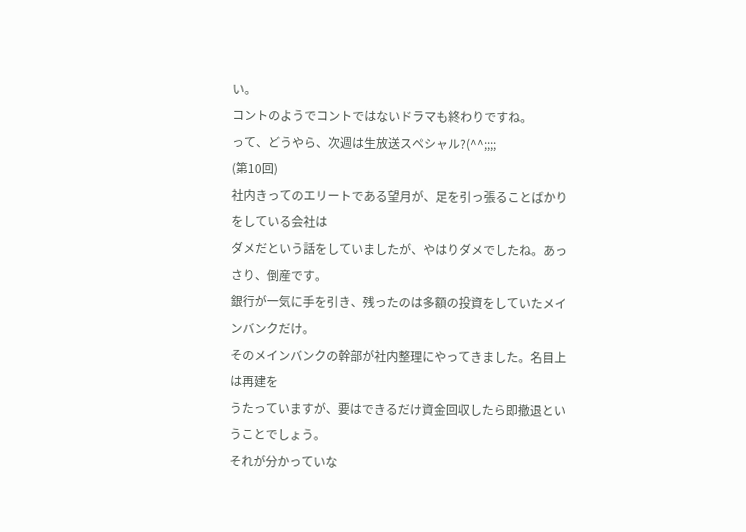い。
コントのようでコントではないドラマも終わりですね。
って、どうやら、次週は生放送スペシャル?(^^;;;;
(第10回)
社内きってのエリートである望月が、足を引っ張ることばかりをしている会社は
ダメだという話をしていましたが、やはりダメでしたね。あっさり、倒産です。
銀行が一気に手を引き、残ったのは多額の投資をしていたメインバンクだけ。
そのメインバンクの幹部が社内整理にやってきました。名目上は再建を
うたっていますが、要はできるだけ資金回収したら即撤退ということでしょう。
それが分かっていな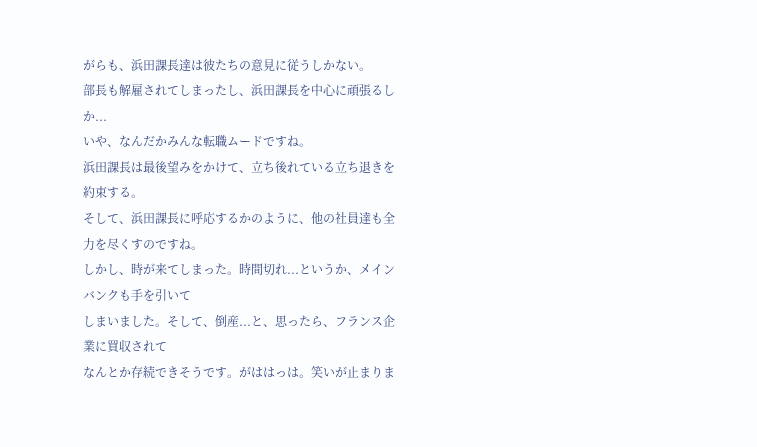がらも、浜田課長達は彼たちの意見に従うしかない。
部長も解雇されてしまったし、浜田課長を中心に頑張るしか...
いや、なんだかみんな転職ムードですね。
浜田課長は最後望みをかけて、立ち後れている立ち退きを約束する。
そして、浜田課長に呼応するかのように、他の社員達も全力を尽くすのですね。
しかし、時が来てしまった。時間切れ...というか、メインバンクも手を引いて
しまいました。そして、倒産...と、思ったら、フランス企業に買収されて
なんとか存続できそうです。がははっは。笑いが止まりま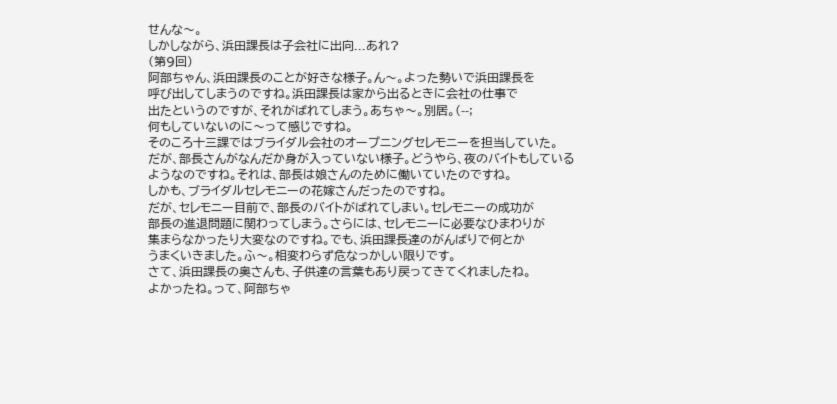せんな〜。
しかしながら、浜田課長は子会社に出向...あれ?
(第9回)
阿部ちゃん、浜田課長のことが好きな様子。ん〜。よった勢いで浜田課長を
呼び出してしまうのですね。浜田課長は家から出るときに会社の仕事で
出たというのですが、それがばれてしまう。あちゃ〜。別居。(--;
何もしていないのに〜って感じですね。
そのころ十三課ではブライダル会社のオープニングセレモニーを担当していた。
だが、部長さんがなんだか身が入っていない様子。どうやら、夜のバイトもしている
ようなのですね。それは、部長は娘さんのために働いていたのですね。
しかも、ブライダルセレモニーの花嫁さんだったのですね。
だが、セレモニー目前で、部長のバイトがばれてしまい。セレモニーの成功が
部長の進退問題に関わってしまう。さらには、セレモニーに必要なひまわりが
集まらなかったり大変なのですね。でも、浜田課長達のがんばりで何とか
うまくいきました。ふ〜。相変わらず危なっかしい限りです。
さて、浜田課長の奥さんも、子供達の言葉もあり戻ってきてくれましたね。
よかったね。って、阿部ちゃ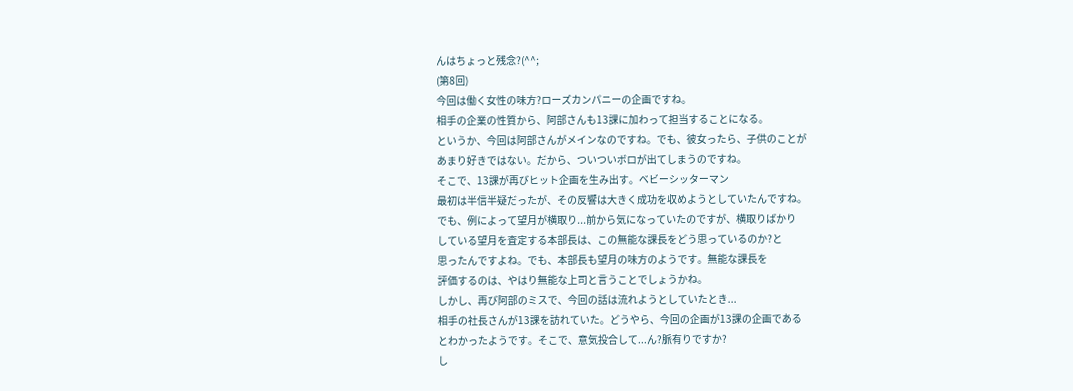んはちょっと残念?(^^;
(第8回)
今回は働く女性の味方?ローズカンパニーの企画ですね。
相手の企業の性質から、阿部さんも13課に加わって担当することになる。
というか、今回は阿部さんがメインなのですね。でも、彼女ったら、子供のことが
あまり好きではない。だから、ついついボロが出てしまうのですね。
そこで、13課が再びヒット企画を生み出す。ベビーシッターマン
最初は半信半疑だったが、その反響は大きく成功を収めようとしていたんですね。
でも、例によって望月が横取り...前から気になっていたのですが、横取りばかり
している望月を査定する本部長は、この無能な課長をどう思っているのか?と
思ったんですよね。でも、本部長も望月の味方のようです。無能な課長を
評価するのは、やはり無能な上司と言うことでしょうかね。
しかし、再び阿部のミスで、今回の話は流れようとしていたとき...
相手の社長さんが13課を訪れていた。どうやら、今回の企画が13課の企画である
とわかったようです。そこで、意気投合して...ん?脈有りですか?
し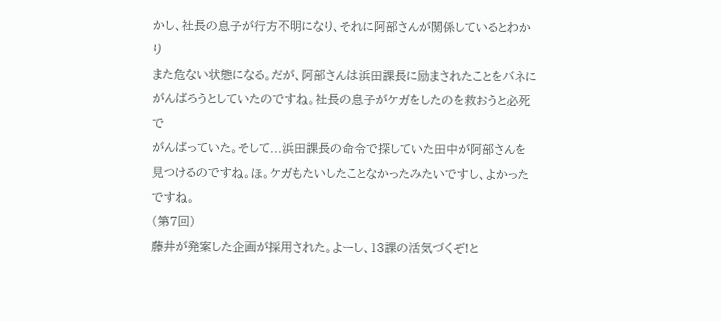かし、社長の息子が行方不明になり、それに阿部さんが関係しているとわかり
また危ない状態になる。だが、阿部さんは浜田課長に励まされたことをバネに
がんばろうとしていたのですね。社長の息子がケガをしたのを救おうと必死で
がんばっていた。そして...浜田課長の命令で探していた田中が阿部さんを
見つけるのですね。ほ。ケガもたいしたことなかったみたいですし、よかったですね。
(第7回)
藤井が発案した企画が採用された。よーし、13課の活気づくぞ!と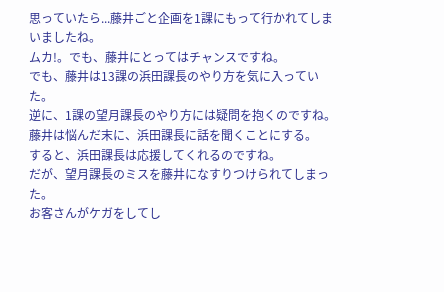思っていたら...藤井ごと企画を1課にもって行かれてしまいましたね。
ムカ!。でも、藤井にとってはチャンスですね。
でも、藤井は13課の浜田課長のやり方を気に入っていた。
逆に、1課の望月課長のやり方には疑問を抱くのですね。
藤井は悩んだ末に、浜田課長に話を聞くことにする。
すると、浜田課長は応援してくれるのですね。
だが、望月課長のミスを藤井になすりつけられてしまった。
お客さんがケガをしてし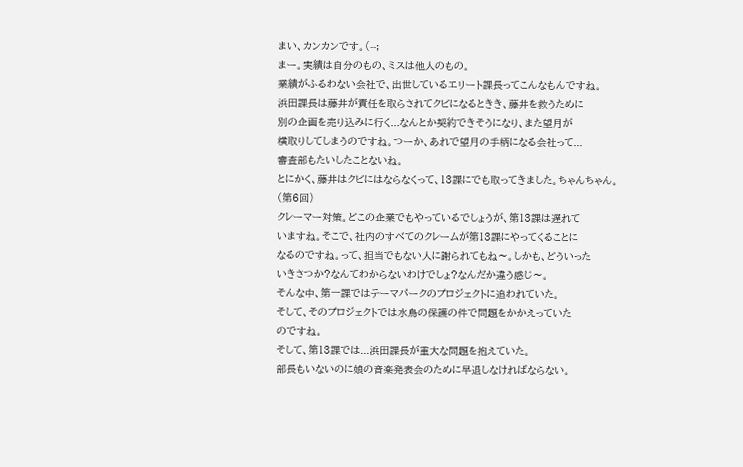まい、カンカンです。(--;
まー。実績は自分のもの、ミスは他人のもの。
業績がふるわない会社で、出世しているエリート課長ってこんなもんですね。
浜田課長は藤井が責任を取らされてクビになるときき、藤井を救うために
別の企画を売り込みに行く...なんとか契約できそうになり、また望月が
横取りしてしまうのですね。つーか、あれで望月の手柄になる会社って...
審査部もたいしたことないね。
とにかく、藤井はクビにはならなくって、13課にでも取ってきました。ちゃんちゃん。
(第6回)
クレーマー対策。どこの企業でもやっているでしょうが、第13課は遅れて
いますね。そこで、社内のすべてのクレームが第13課にやってくることに
なるのですね。って、担当でもない人に謝られてもね〜。しかも、どういった
いきさつか?なんてわからないわけでしょ?なんだか違う感じ〜。
そんな中、第一課ではテーマパークのプロジェクトに追われていた。
そして、そのプロジェクトでは水鳥の保護の件で問題をかかえっていた
のですね。
そして、第13課では...浜田課長が重大な問題を抱えていた。
部長もいないのに娘の音楽発表会のために早退しなければならない。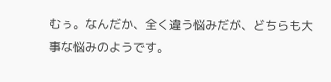むぅ。なんだか、全く違う悩みだが、どちらも大事な悩みのようです。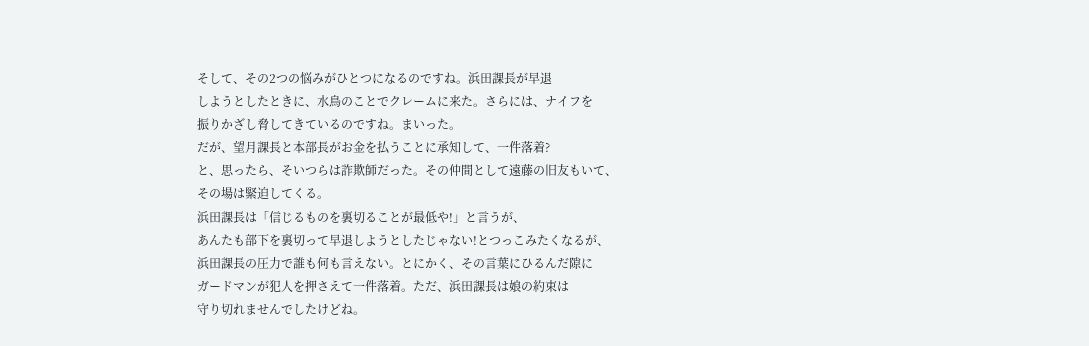そして、その2つの悩みがひとつになるのですね。浜田課長が早退
しようとしたときに、水鳥のことでクレームに来た。さらには、ナイフを
振りかざし脅してきているのですね。まいった。
だが、望月課長と本部長がお金を払うことに承知して、一件落着?
と、思ったら、そいつらは詐欺師だった。その仲間として遠藤の旧友もいて、
その場は緊迫してくる。
浜田課長は「信じるものを裏切ることが最低や!」と言うが、
あんたも部下を裏切って早退しようとしたじゃない!とつっこみたくなるが、
浜田課長の圧力で誰も何も言えない。とにかく、その言葉にひるんだ隙に
ガードマンが犯人を押さえて一件落着。ただ、浜田課長は娘の約束は
守り切れませんでしたけどね。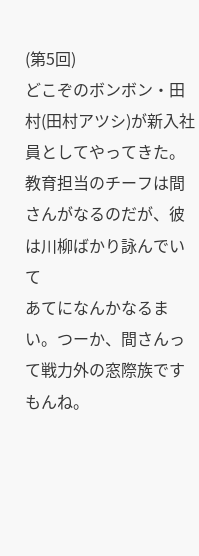(第5回)
どこぞのボンボン・田村(田村アツシ)が新入社員としてやってきた。
教育担当のチーフは間さんがなるのだが、彼は川柳ばかり詠んでいて
あてになんかなるまい。つーか、間さんって戦力外の窓際族ですもんね。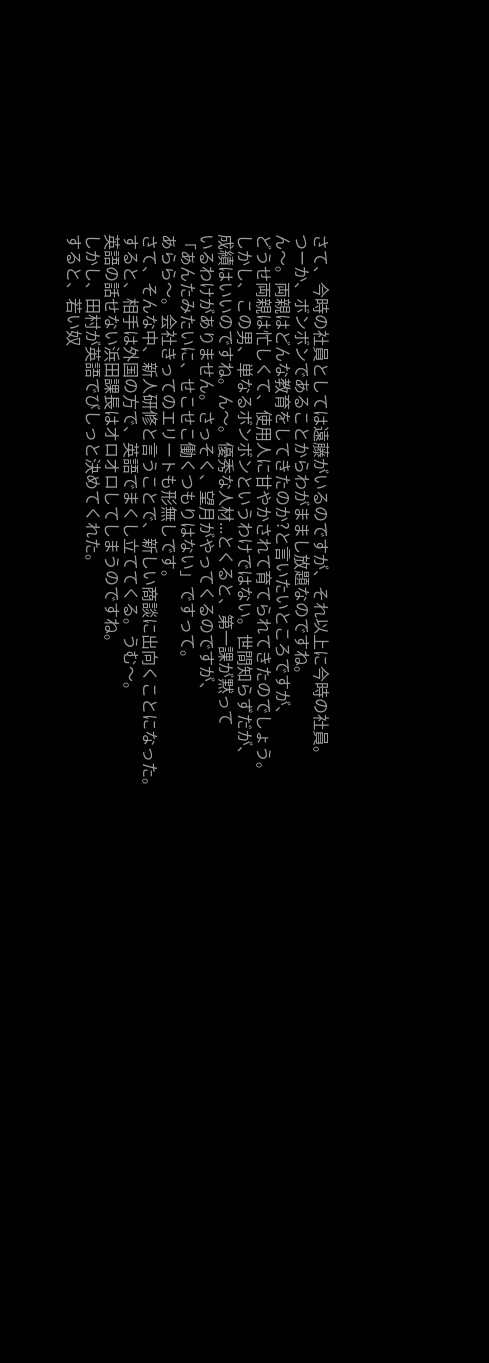さて、今時の社員としては遠藤がいるのですが、それ以上に今時の社員。
つーか、ボンボンであることからわがままし放題なのですね。
ん〜。両親はどんな教育をしてきたのか?と言いたいところですが、
どうせ両親は忙しくて、使用人に甘やかされて育てられてきたのでしょう。
しかし、この男、単なるボンボンというわけではない。世間知らずだが、
成績はいいのですね。ん〜。優秀な人材...とくると、第一課が黙って
いるわけがありません。さっそく、望月がやってくるのですが、
「あんたみたいに、せこせこ働くつもりはない」ですって。
あらら〜。会社きってのエリートも形無しです。
さて、そんな中、新人研修と言うことで、新しい商談に出向くことになった。
すると、相手は外国の方で、英語でまくし立ててくる。うむ〜。
英語の話せない浜田課長はオロオロしてしまうのですね。
しかし、田村が英語でびしっと決めてくれた。
すると、若い奴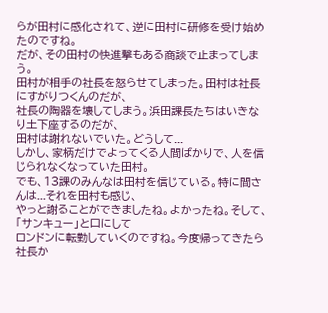らが田村に感化されて、逆に田村に研修を受け始めたのですね。
だが、その田村の快進撃もある商談で止まってしまう。
田村が相手の社長を怒らせてしまった。田村は社長にすがりつくんのだが、
社長の陶器を壊してしまう。浜田課長たちはいきなり土下座するのだが、
田村は謝れないでいた。どうして...
しかし、家柄だけでよってくる人間ばかりで、人を信じられなくなっていた田村。
でも、13課のみんなは田村を信じている。特に間さんは...それを田村も感じ、
やっと謝ることができましたね。よかったね。そして、「サンキュー」と口にして
ロンドンに転勤していくのですね。今度帰ってきたら社長か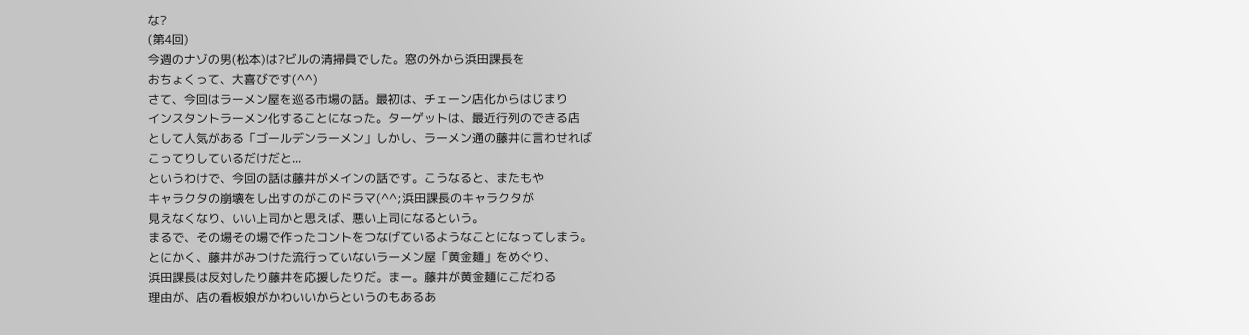な?
(第4回)
今週のナゾの男(松本)は?ビルの清掃員でした。窓の外から浜田課長を
おちょくって、大喜びです(^^)
さて、今回はラーメン屋を巡る市場の話。最初は、チェーン店化からはじまり
インスタントラーメン化することになった。ターゲットは、最近行列のできる店
として人気がある「ゴールデンラーメン」しかし、ラーメン通の藤井に言わせれば
こってりしているだけだと...
というわけで、今回の話は藤井がメインの話です。こうなると、またもや
キャラクタの崩壊をし出すのがこのドラマ(^^;浜田課長のキャラクタが
見えなくなり、いい上司かと思えば、悪い上司になるという。
まるで、その場その場で作ったコントをつなげているようなことになってしまう。
とにかく、藤井がみつけた流行っていないラーメン屋「黄金麺」をめぐり、
浜田課長は反対したり藤井を応援したりだ。まー。藤井が黄金麺にこだわる
理由が、店の看板娘がかわいいからというのもあるあ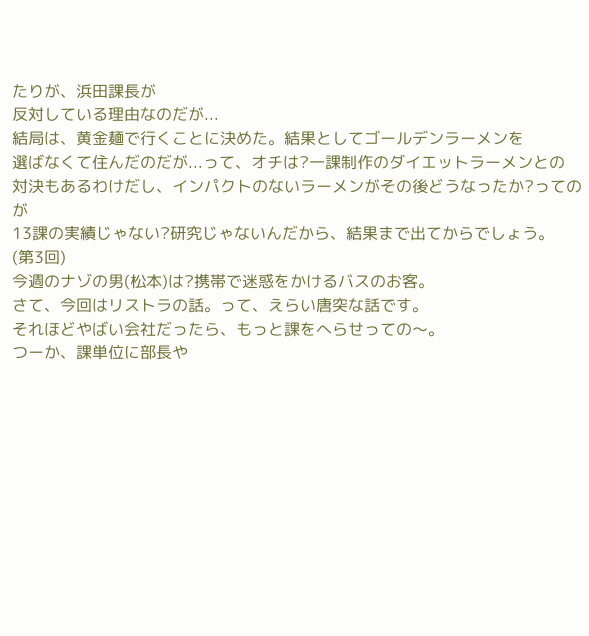たりが、浜田課長が
反対している理由なのだが...
結局は、黄金麺で行くことに決めた。結果としてゴールデンラーメンを
選ばなくて住んだのだが...って、オチは?一課制作のダイエットラーメンとの
対決もあるわけだし、インパクトのないラーメンがその後どうなったか?ってのが
13課の実績じゃない?研究じゃないんだから、結果まで出てからでしょう。
(第3回)
今週のナゾの男(松本)は?携帯で迷惑をかけるバスのお客。
さて、今回はリストラの話。って、えらい唐突な話です。
それほどやばい会社だったら、もっと課をへらせっての〜。
つーか、課単位に部長や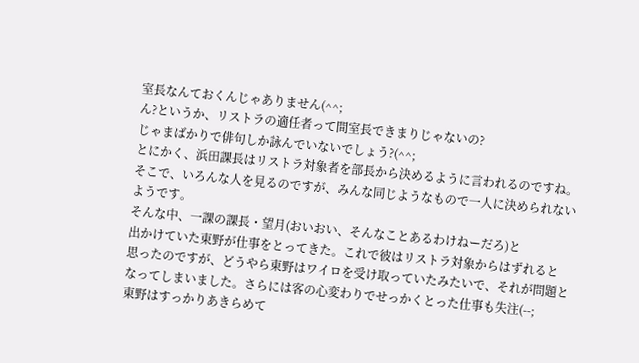室長なんておくんじゃありません(^^;
ん?というか、リストラの適任者って間室長できまりじゃないの?
じゃまばかりで俳句しか詠んでいないでしょう?(^^;
とにかく、浜田課長はリストラ対象者を部長から決めるように言われるのですね。
そこで、いろんな人を見るのですが、みんな同じようなもので一人に決められない
ようです。
そんな中、一課の課長・望月(おいおい、そんなことあるわけねーだろ)と
出かけていた東野が仕事をとってきた。これで彼はリストラ対象からはずれると
思ったのですが、どうやら東野はワイロを受け取っていたみたいで、それが問題と
なってしまいました。さらには客の心変わりでせっかくとった仕事も失注(--;
東野はすっかりあきらめて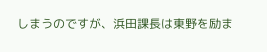しまうのですが、浜田課長は東野を励ま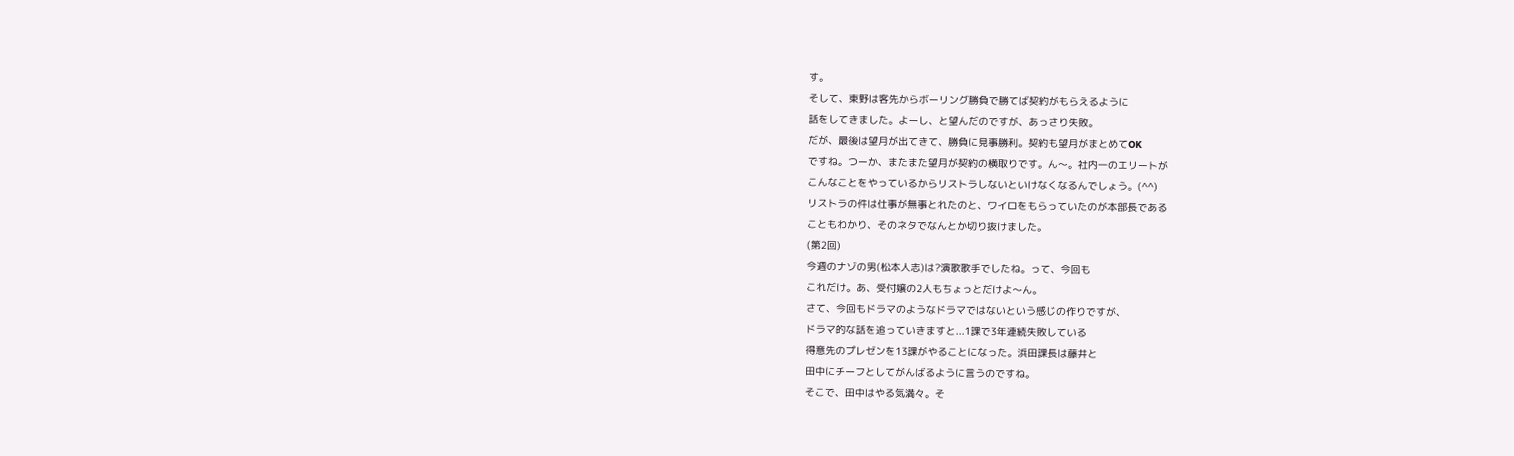す。
そして、東野は客先からボーリング勝負で勝てば契約がもらえるように
話をしてきました。よーし、と望んだのですが、あっさり失敗。
だが、最後は望月が出てきて、勝負に見事勝利。契約も望月がまとめてOK
ですね。つーか、またまた望月が契約の横取りです。ん〜。社内一のエリートが
こんなことをやっているからリストラしないといけなくなるんでしょう。(^^)
リストラの件は仕事が無事とれたのと、ワイロをもらっていたのが本部長である
こともわかり、そのネタでなんとか切り抜けました。
(第2回)
今週のナゾの男(松本人志)は?演歌歌手でしたね。って、今回も
これだけ。あ、受付嬢の2人もちょっとだけよ〜ん。
さて、今回もドラマのようなドラマではないという感じの作りですが、
ドラマ的な話を追っていきますと...1課で3年連続失敗している
得意先のプレゼンを13課がやることになった。浜田課長は藤井と
田中にチーフとしてがんばるように言うのですね。
そこで、田中はやる気満々。そ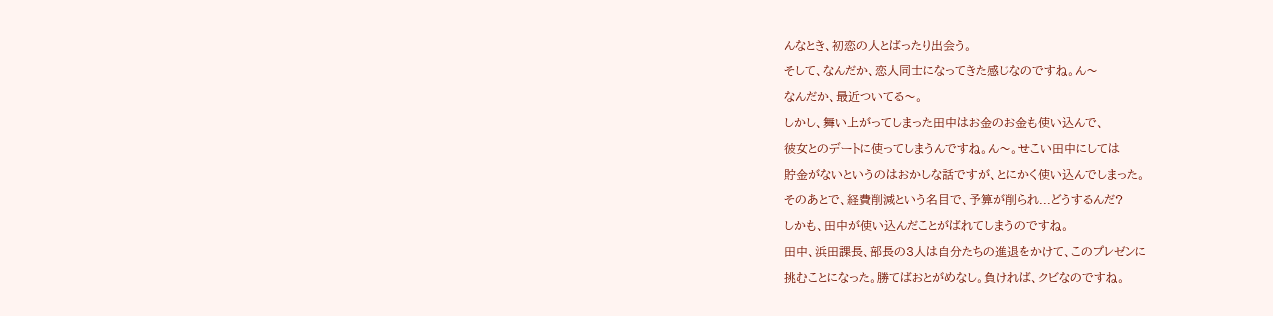んなとき、初恋の人とばったり出会う。
そして、なんだか、恋人同士になってきた感じなのですね。ん〜
なんだか、最近ついてる〜。
しかし、舞い上がってしまった田中はお金のお金も使い込んで、
彼女とのデートに使ってしまうんですね。ん〜。せこい田中にしては
貯金がないというのはおかしな話ですが、とにかく使い込んでしまった。
そのあとで、経費削減という名目で、予算が削られ...どうするんだ?
しかも、田中が使い込んだことがばれてしまうのですね。
田中、浜田課長、部長の3人は自分たちの進退をかけて、このプレゼンに
挑むことになった。勝てばおとがめなし。負ければ、クビなのですね。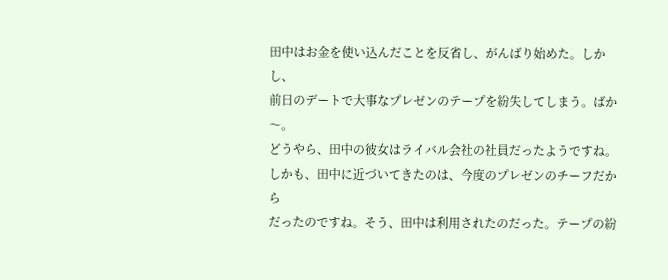田中はお金を使い込んだことを反省し、がんばり始めた。しかし、
前日のデートで大事なプレゼンのテープを紛失してしまう。ばか〜。
どうやら、田中の彼女はライバル会社の社員だったようですね。
しかも、田中に近づいてきたのは、今度のプレゼンのチーフだから
だったのですね。そう、田中は利用されたのだった。テープの紛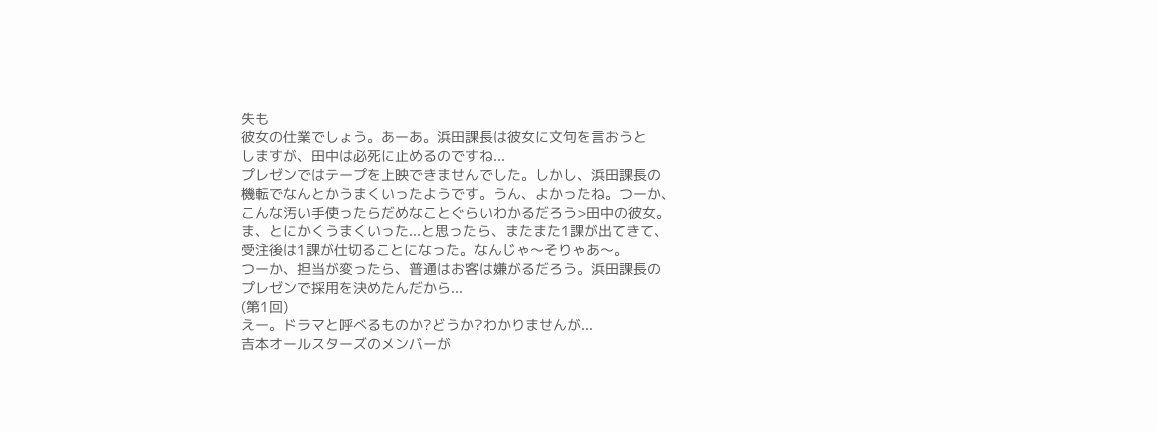失も
彼女の仕業でしょう。あーあ。浜田課長は彼女に文句を言おうと
しますが、田中は必死に止めるのですね...
プレゼンではテープを上映できませんでした。しかし、浜田課長の
機転でなんとかうまくいったようです。うん、よかったね。つーか、
こんな汚い手使ったらだめなことぐらいわかるだろう>田中の彼女。
ま、とにかくうまくいった...と思ったら、またまた1課が出てきて、
受注後は1課が仕切ることになった。なんじゃ〜そりゃあ〜。
つーか、担当が変ったら、普通はお客は嫌がるだろう。浜田課長の
プレゼンで採用を決めたんだから...
(第1回)
えー。ドラマと呼べるものか?どうか?わかりませんが...
吉本オールスターズのメンバーが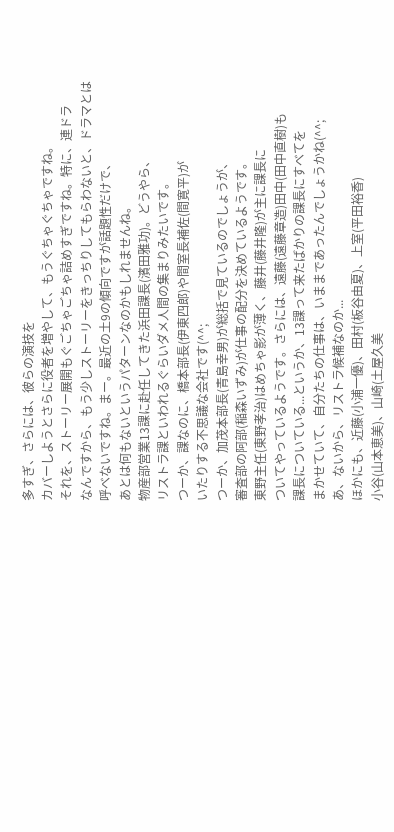多すぎ、さらには、彼らの演技を
カバーしようとさらに役者を増やして、もうぐちゃぐちゃですね。
それを、ストーリー展開もぐごちゃごちゃ詰めすぎですね。特に、連ドラ
なんですから、もう少しストーリーをきっちりしてもらわないと、ドラマとは
呼べないですね。まー。最近の土9の傾向ですが話題性だけで、
あとは何もないというパターンなのかもしれませんね。
物産部営業13課に赴任してきた浜田課長(濱田雅功)。どうやら、
リストラ課といわれるぐらいダメ人間の集まりみたいです。
つーか、課なのに、橋本部長(伊東四郎)や間室長補佐(間寛平)が
いたりする不思議な会社です(^^;
つーか、加茂本部長(青島幸男)が総括で見ているのでしょうが、
審査部の阿部(稲森いずみ)が仕事の配分を決めているようです。
東野主任(東野孝治)はめちゃ影が薄く、藤井(藤井隆)が主に課長に
ついてやっているようです。さらには、遠藤(遠藤章造)田中(田中直樹)も
課長についている...というか、13課って来たばかりの課長にすべてを
まかせていて、自分たちの仕事は、いままであったんでしょうかね(^^;
あ、ないから、リストラ候補なのか...
ほかにも、近藤(小浦一優)、田村(板谷由夏)、上室(平田裕香)
小谷(山本恵美)、山崎(土屋久美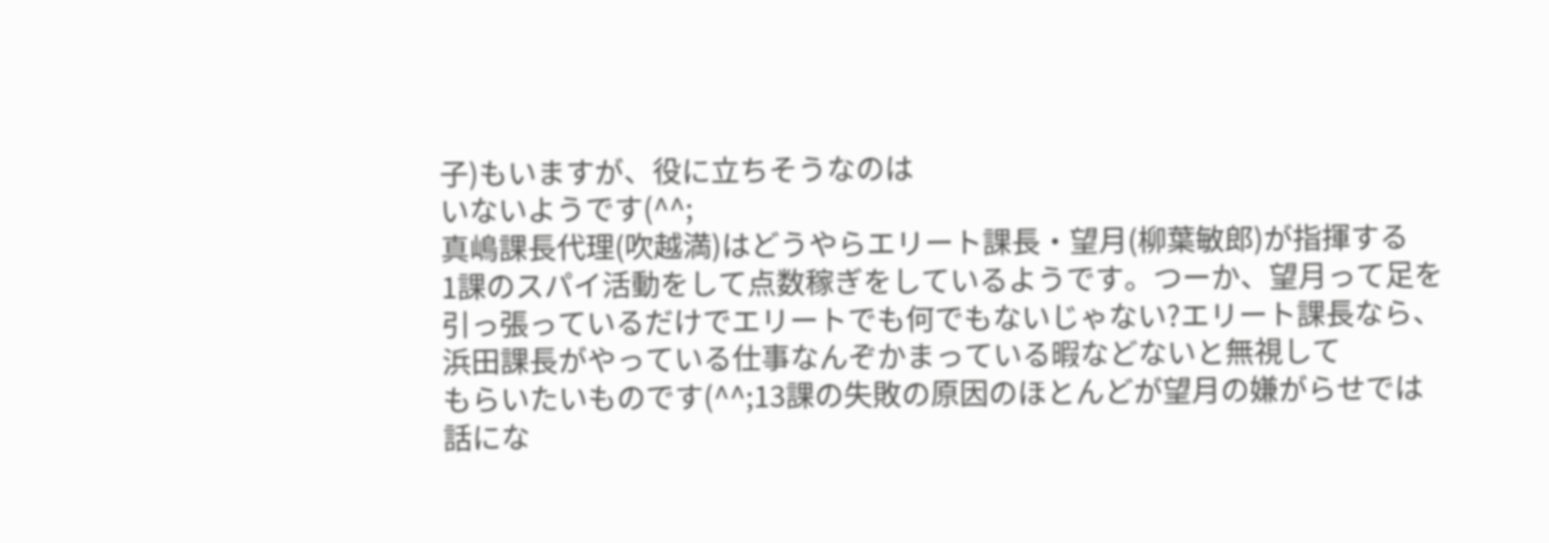子)もいますが、役に立ちそうなのは
いないようです(^^;
真嶋課長代理(吹越満)はどうやらエリート課長・望月(柳葉敏郎)が指揮する
1課のスパイ活動をして点数稼ぎをしているようです。つーか、望月って足を
引っ張っているだけでエリートでも何でもないじゃない?エリート課長なら、
浜田課長がやっている仕事なんぞかまっている暇などないと無視して
もらいたいものです(^^;13課の失敗の原因のほとんどが望月の嫌がらせでは
話にな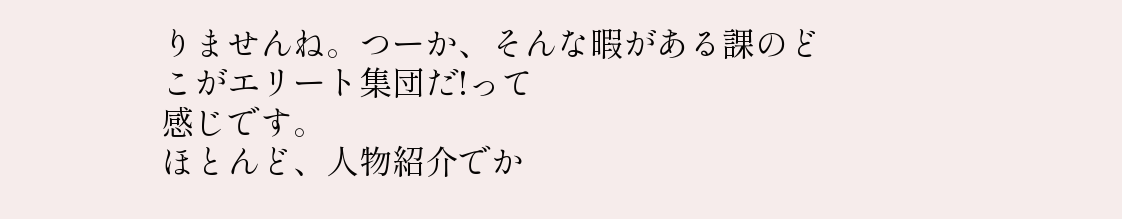りませんね。つーか、そんな暇がある課のどこがエリート集団だ!って
感じです。
ほとんど、人物紹介でか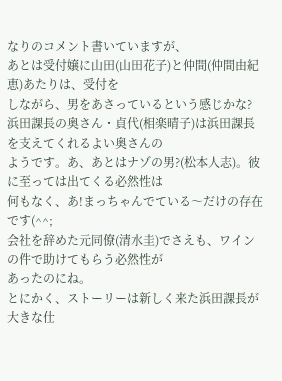なりのコメント書いていますが、
あとは受付嬢に山田(山田花子)と仲間(仲間由紀恵)あたりは、受付を
しながら、男をあさっているという感じかな?
浜田課長の奥さん・貞代(相楽晴子)は浜田課長を支えてくれるよい奥さんの
ようです。あ、あとはナゾの男?(松本人志)。彼に至っては出てくる必然性は
何もなく、あ!まっちゃんでている〜だけの存在です(^^;
会社を辞めた元同僚(清水圭)でさえも、ワインの件で助けてもらう必然性が
あったのにね。
とにかく、ストーリーは新しく来た浜田課長が大きな仕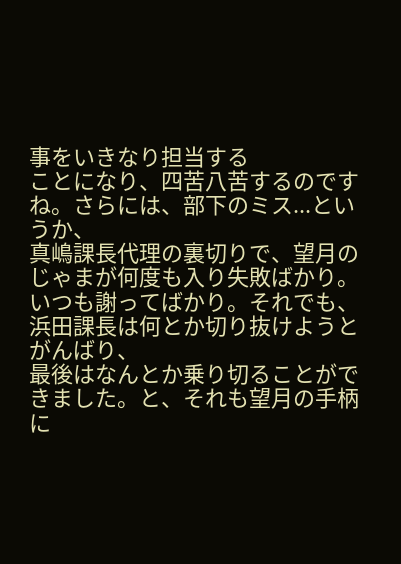事をいきなり担当する
ことになり、四苦八苦するのですね。さらには、部下のミス...というか、
真嶋課長代理の裏切りで、望月のじゃまが何度も入り失敗ばかり。
いつも謝ってばかり。それでも、浜田課長は何とか切り抜けようとがんばり、
最後はなんとか乗り切ることができました。と、それも望月の手柄に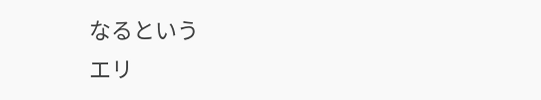なるという
エリ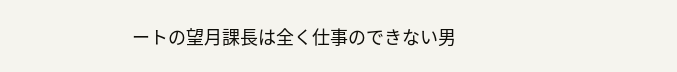ートの望月課長は全く仕事のできない男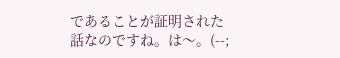であることが証明された
話なのですね。は〜。(--;